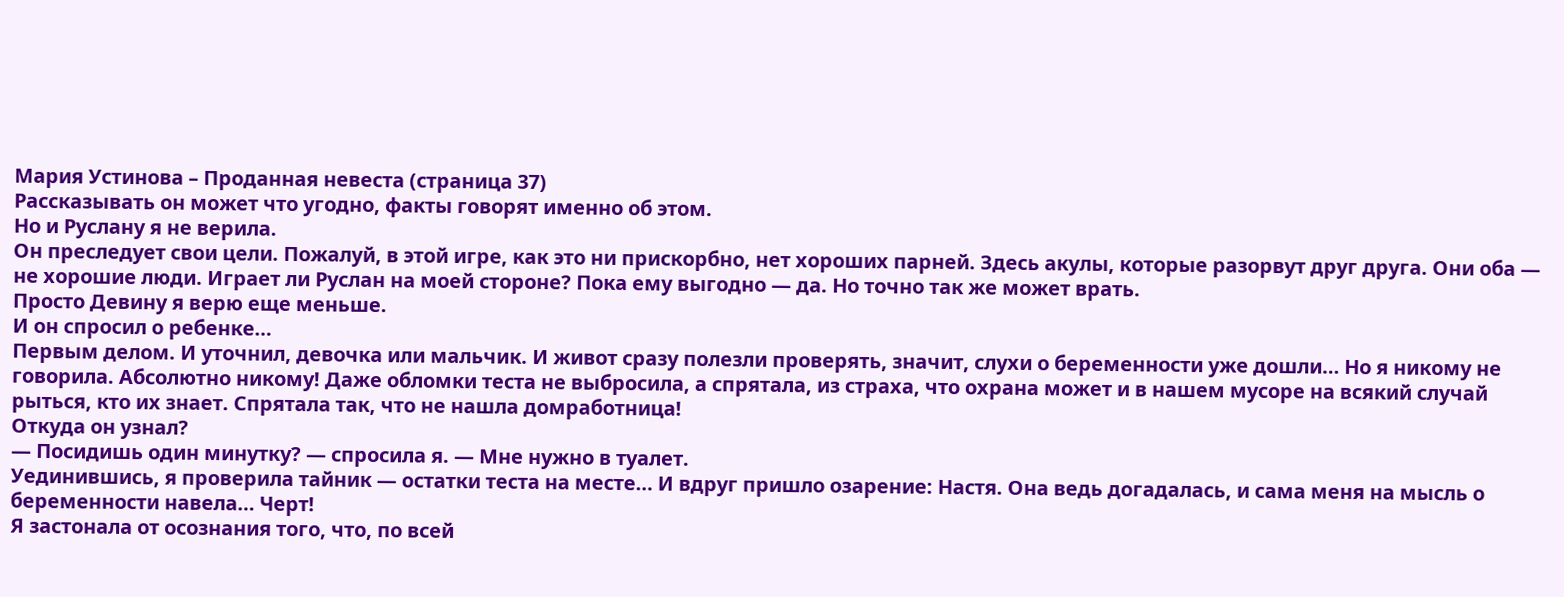Мария Устинова – Проданная невеста (страница 37)
Рассказывать он может что угодно, факты говорят именно об этом.
Но и Руслану я не верила.
Он преследует свои цели. Пожалуй, в этой игре, как это ни прискорбно, нет хороших парней. Здесь акулы, которые разорвут друг друга. Они оба — не хорошие люди. Играет ли Руслан на моей стороне? Пока ему выгодно — да. Но точно так же может врать.
Просто Девину я верю еще меньше.
И он спросил о ребенке…
Первым делом. И уточнил, девочка или мальчик. И живот сразу полезли проверять, значит, слухи о беременности уже дошли… Но я никому не говорила. Абсолютно никому! Даже обломки теста не выбросила, а спрятала, из страха, что охрана может и в нашем мусоре на всякий случай рыться, кто их знает. Спрятала так, что не нашла домработница!
Откуда он узнал?
— Посидишь один минутку? — спросила я. — Мне нужно в туалет.
Уединившись, я проверила тайник — остатки теста на месте… И вдруг пришло озарение: Настя. Она ведь догадалась, и сама меня на мысль о беременности навела… Черт!
Я застонала от осознания того, что, по всей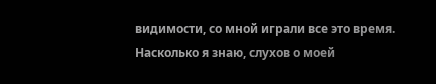видимости, со мной играли все это время.
Насколько я знаю, слухов о моей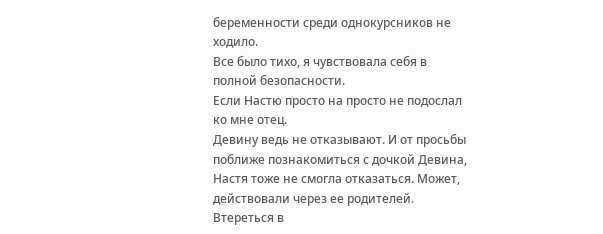беременности среди однокурсников не ходило.
Все было тихо, я чувствовала себя в полной безопасности.
Если Настю просто на просто не подослал ко мне отец.
Девину ведь не отказывают. И от просьбы поближе познакомиться с дочкой Девина, Настя тоже не смогла отказаться. Может, действовали через ее родителей. Втереться в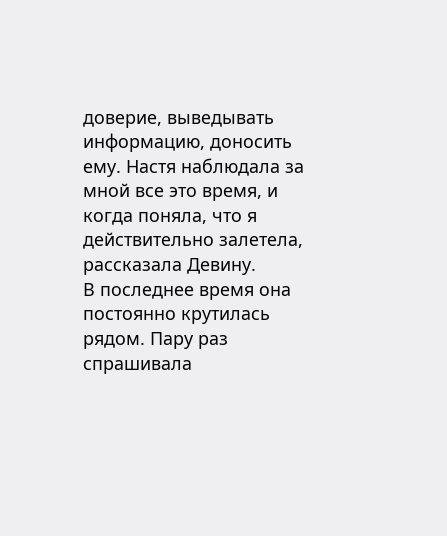доверие, выведывать информацию, доносить ему. Настя наблюдала за мной все это время, и когда поняла, что я действительно залетела, рассказала Девину.
В последнее время она постоянно крутилась рядом. Пару раз спрашивала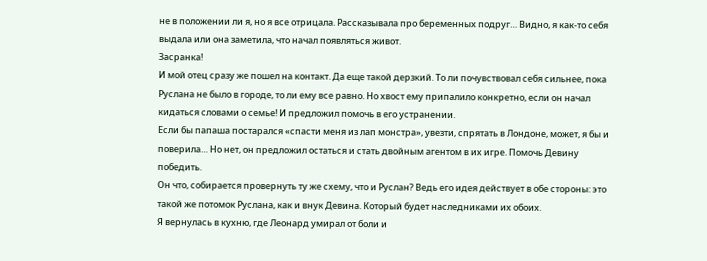не в положении ли я, но я все отрицала. Рассказывала про беременных подруг… Видно, я как-то себя выдала или она заметила, что начал появляться живот.
Засранка!
И мой отец сразу же пошел на контакт. Да еще такой дерзкий. То ли почувствовал себя сильнее, пока Руслана не было в городе, то ли ему все равно. Но хвост ему припалило конкретно, если он начал кидаться словами о семье! И предложил помочь в его устранении.
Если бы папаша постарался «спасти меня из лап монстра», увезти, спрятать в Лондоне, может, я бы и поверила… Но нет, он предложил остаться и стать двойным агентом в их игре. Помочь Девину победить.
Он что, собирается провернуть ту же схему, что и Руслан? Ведь его идея действует в обе стороны: это такой же потомок Руслана, как и внук Девина. Который будет наследниками их обоих.
Я вернулась в кухню, где Леонард умирал от боли и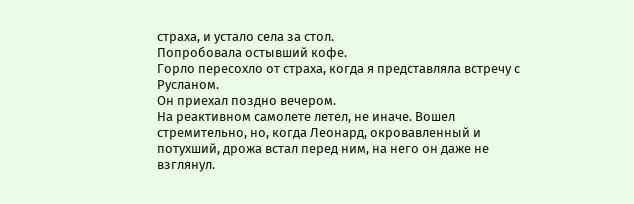страха, и устало села за стол.
Попробовала остывший кофе.
Горло пересохло от страха, когда я представляла встречу с Русланом.
Он приехал поздно вечером.
На реактивном самолете летел, не иначе. Вошел стремительно, но, когда Леонард, окровавленный и потухший, дрожа встал перед ним, на него он даже не взглянул.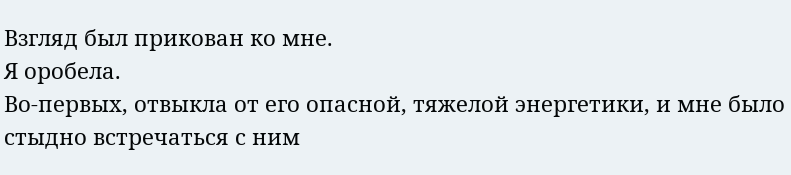Взгляд был прикован ко мне.
Я оробела.
Во-первых, отвыкла от его опасной, тяжелой энергетики, и мне было стыдно встречаться с ним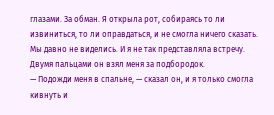глазами. За обман. Я открыла рот, собираясь то ли извиниться, то ли оправдаться, и не смогла ничего сказать. Мы давно не виделись. И я не так представляла встречу.
Двумя пальцами он взял меня за подбородок.
— Подожди меня в спальне, — сказал он, и я только смогла кивнуть и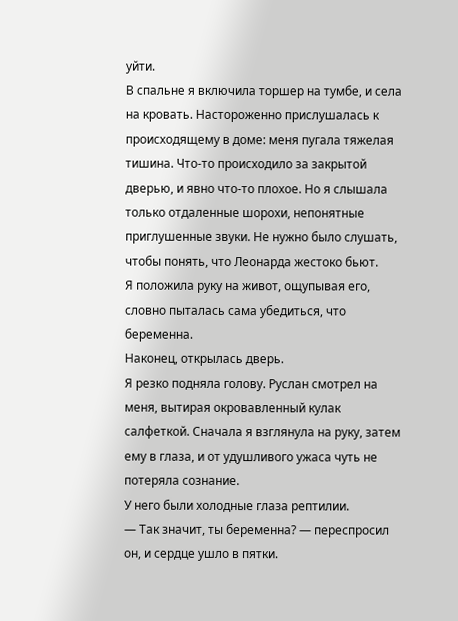уйти.
В спальне я включила торшер на тумбе, и села на кровать. Настороженно прислушалась к происходящему в доме: меня пугала тяжелая тишина. Что-то происходило за закрытой дверью, и явно что-то плохое. Но я слышала только отдаленные шорохи, непонятные приглушенные звуки. Не нужно было слушать, чтобы понять, что Леонарда жестоко бьют.
Я положила руку на живот, ощупывая его, словно пыталась сама убедиться, что беременна.
Наконец, открылась дверь.
Я резко подняла голову. Руслан смотрел на меня, вытирая окровавленный кулак салфеткой. Сначала я взглянула на руку, затем ему в глаза, и от удушливого ужаса чуть не потеряла сознание.
У него были холодные глаза рептилии.
— Так значит, ты беременна? — переспросил он, и сердце ушло в пятки.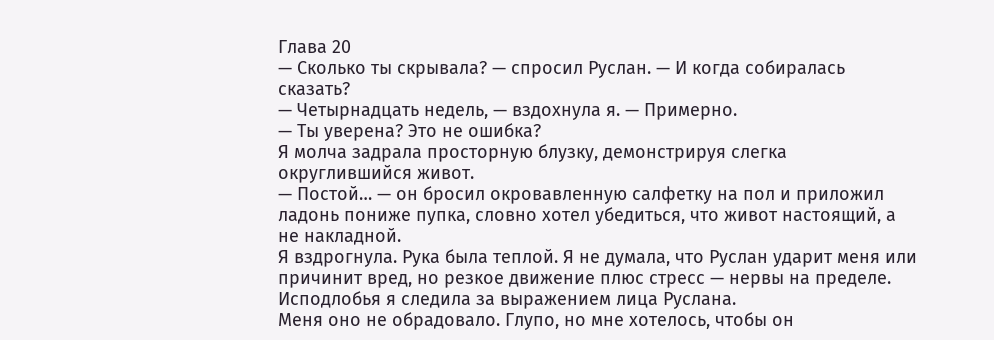Глава 20
— Сколько ты скрывала? — спросил Руслан. — И когда собиралась сказать?
— Четырнадцать недель, — вздохнула я. — Примерно.
— Ты уверена? Это не ошибка?
Я молча задрала просторную блузку, демонстрируя слегка округлившийся живот.
— Постой… — он бросил окровавленную салфетку на пол и приложил ладонь пониже пупка, словно хотел убедиться, что живот настоящий, а не накладной.
Я вздрогнула. Рука была теплой. Я не думала, что Руслан ударит меня или причинит вред, но резкое движение плюс стресс — нервы на пределе. Исподлобья я следила за выражением лица Руслана.
Меня оно не обрадовало. Глупо, но мне хотелось, чтобы он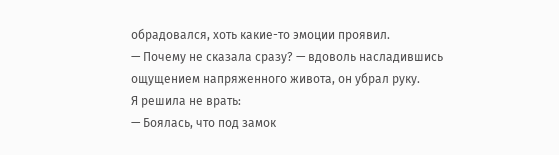обрадовался, хоть какие-то эмоции проявил.
— Почему не сказала сразу? — вдоволь насладившись ощущением напряженного живота, он убрал руку.
Я решила не врать:
— Боялась, что под замок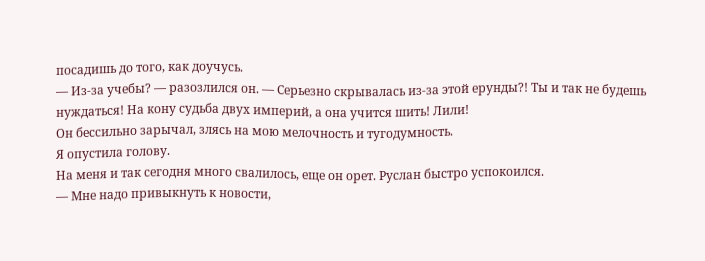посадишь до того, как доучусь.
— Из-за учебы? — разозлился он. — Серьезно скрывалась из-за этой ерунды?! Ты и так не будешь нуждаться! На кону судьба двух империй, а она учится шить! Лили!
Он бессильно зарычал, злясь на мою мелочность и тугодумность.
Я опустила голову.
На меня и так сегодня много свалилось, еще он орет. Руслан быстро успокоился.
— Мне надо привыкнуть к новости,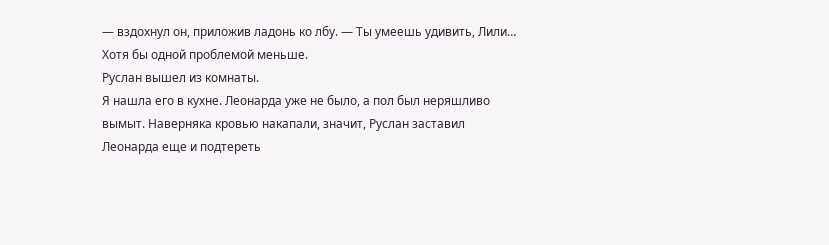— вздохнул он, приложив ладонь ко лбу. — Ты умеешь удивить, Лили… Хотя бы одной проблемой меньше.
Руслан вышел из комнаты.
Я нашла его в кухне. Леонарда уже не было, а пол был неряшливо вымыт. Наверняка кровью накапали, значит, Руслан заставил Леонарда еще и подтереть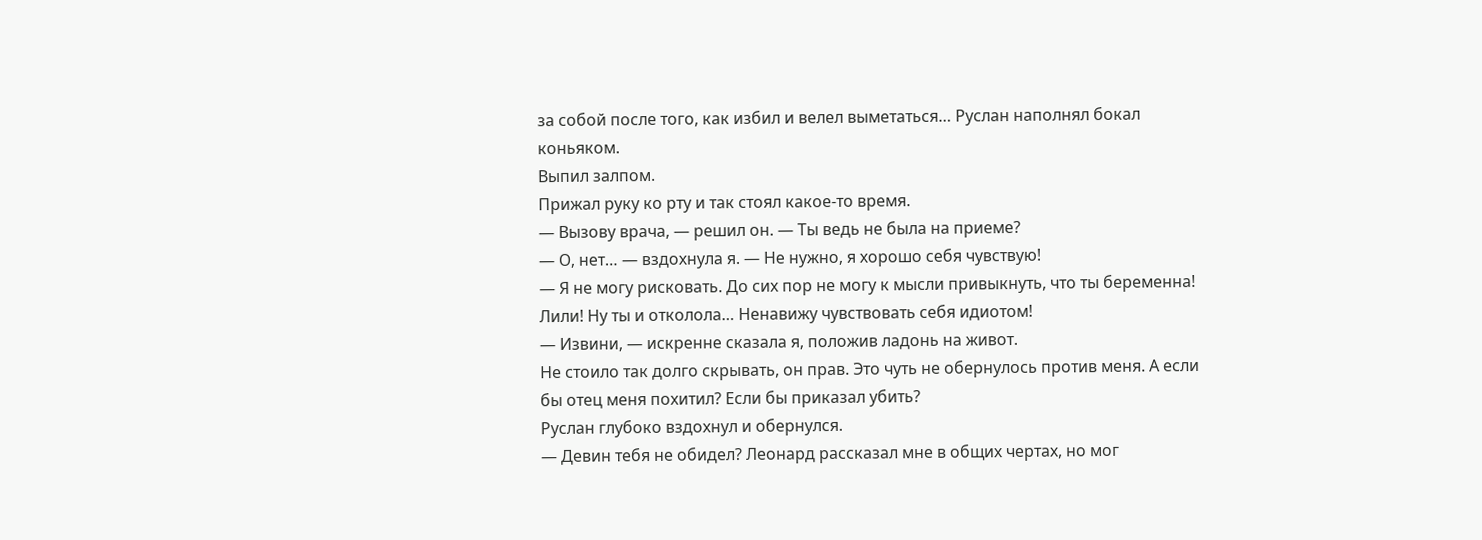за собой после того, как избил и велел выметаться… Руслан наполнял бокал коньяком.
Выпил залпом.
Прижал руку ко рту и так стоял какое-то время.
— Вызову врача, — решил он. — Ты ведь не была на приеме?
— О, нет… — вздохнула я. — Не нужно, я хорошо себя чувствую!
— Я не могу рисковать. До сих пор не могу к мысли привыкнуть, что ты беременна! Лили! Ну ты и отколола… Ненавижу чувствовать себя идиотом!
— Извини, — искренне сказала я, положив ладонь на живот.
Не стоило так долго скрывать, он прав. Это чуть не обернулось против меня. А если бы отец меня похитил? Если бы приказал убить?
Руслан глубоко вздохнул и обернулся.
— Девин тебя не обидел? Леонард рассказал мне в общих чертах, но мог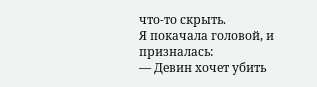что-то скрыть.
Я покачала головой, и призналась:
— Девин хочет убить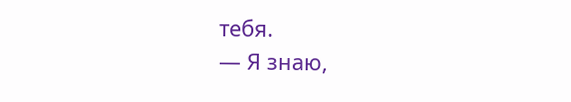тебя.
— Я знаю,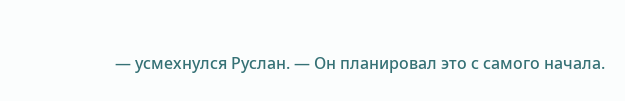— усмехнулся Руслан. — Он планировал это с самого начала.